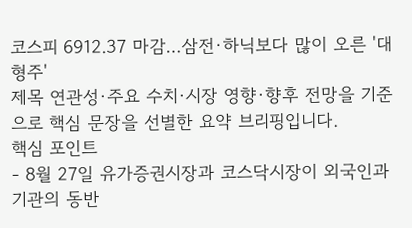코스피 6912.37 마감…삼전·하닉보다 많이 오른 '대형주'
제목 연관성·주요 수치·시장 영향·향후 전망을 기준으로 핵심 문장을 선별한 요약 브리핑입니다.
핵심 포인트
- 8월 27일 유가증권시장과 코스닥시장이 외국인과 기관의 동반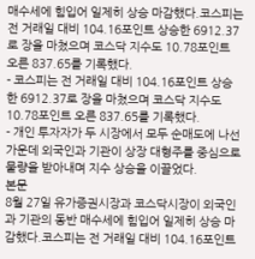매수세에 힘입어 일제히 상승 마감했다.코스피는 전 거래일 대비 104.16포인트 상승한 6912.37로 장을 마쳤으며 코스닥 지수도 10.78포인트 오른 837.65를 기록했다.
- 코스피는 전 거래일 대비 104.16포인트 상승한 6912.37로 장을 마쳤으며 코스닥 지수도 10.78포인트 오른 837.65를 기록했다.
- 개인 투자자가 두 시장에서 모두 순매도에 나선 가운데 외국인과 기관이 상장 대형주를 중심으로 물량을 받아내며 지수 상승을 이끌었다.
본문
8월 27일 유가증권시장과 코스닥시장이 외국인과 기관의 동반 매수세에 힘입어 일제히 상승 마감했다.코스피는 전 거래일 대비 104.16포인트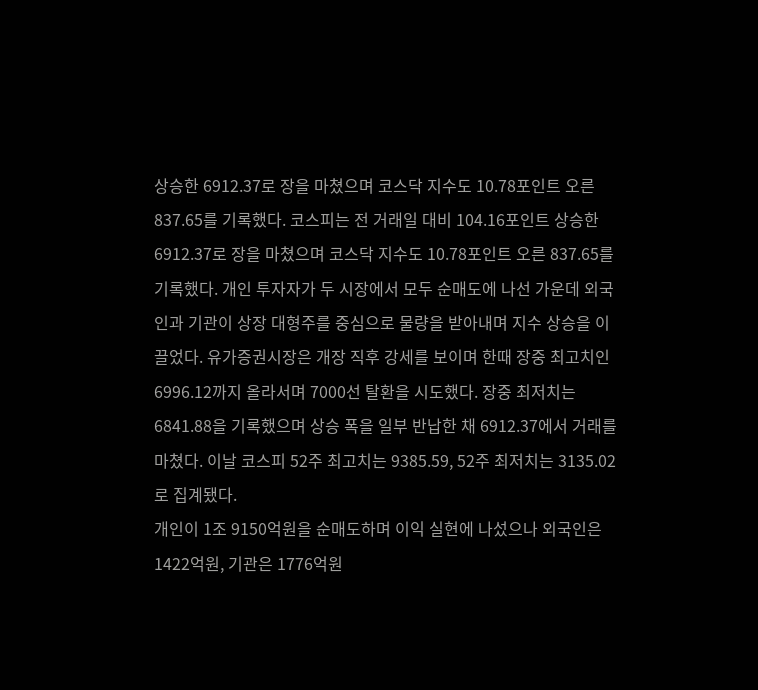상승한 6912.37로 장을 마쳤으며 코스닥 지수도 10.78포인트 오른 837.65를 기록했다. 코스피는 전 거래일 대비 104.16포인트 상승한 6912.37로 장을 마쳤으며 코스닥 지수도 10.78포인트 오른 837.65를 기록했다. 개인 투자자가 두 시장에서 모두 순매도에 나선 가운데 외국인과 기관이 상장 대형주를 중심으로 물량을 받아내며 지수 상승을 이끌었다. 유가증권시장은 개장 직후 강세를 보이며 한때 장중 최고치인 6996.12까지 올라서며 7000선 탈환을 시도했다. 장중 최저치는 6841.88을 기록했으며 상승 폭을 일부 반납한 채 6912.37에서 거래를 마쳤다. 이날 코스피 52주 최고치는 9385.59, 52주 최저치는 3135.02로 집계됐다.
개인이 1조 9150억원을 순매도하며 이익 실현에 나섰으나 외국인은 1422억원, 기관은 1776억원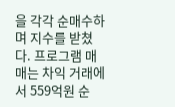을 각각 순매수하며 지수를 받쳤다. 프로그램 매매는 차익 거래에서 559억원 순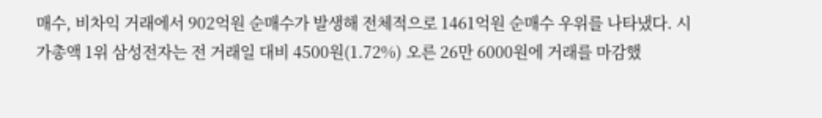매수, 비차익 거래에서 902억원 순매수가 발생해 전체적으로 1461억원 순매수 우위를 나타냈다. 시가총액 1위 삼성전자는 전 거래일 대비 4500원(1.72%) 오른 26만 6000원에 거래를 마감했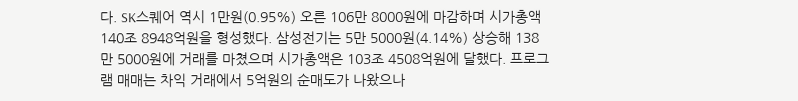다. SK스퀘어 역시 1만원(0.95%) 오른 106만 8000원에 마감하며 시가총액 140조 8948억원을 형성했다. 삼성전기는 5만 5000원(4.14%) 상승해 138만 5000원에 거래를 마쳤으며 시가총액은 103조 4508억원에 달했다. 프로그램 매매는 차익 거래에서 5억원의 순매도가 나왔으나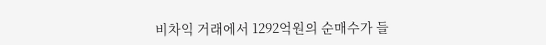비차익 거래에서 1292억원의 순매수가 들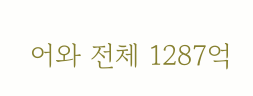어와 전체 1287억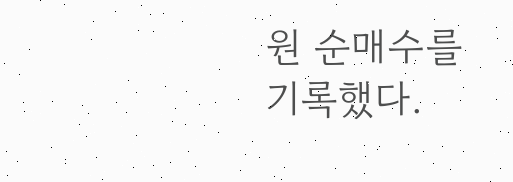원 순매수를 기록했다.